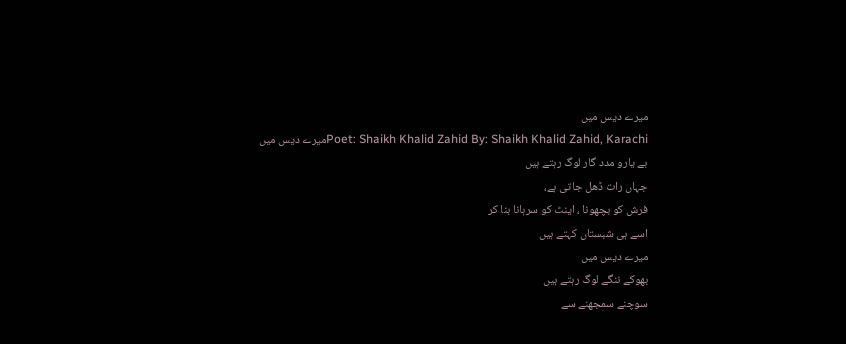میرے دیس میں
Poet: Shaikh Khalid Zahid By: Shaikh Khalid Zahid, Karachiمیرے دیس میں
بے یارو مدد گار لوگ رہتے ہیں
جہاں رات ڈھل جاتی ہے،
فرش کو بچھونا ، اینٹ کو سرہانا بنا کر
اسے ہی شبستاں کہتے ہیں
میرے دیس میں
بھوکے ننگے لوگ رہتے ہیں
سوچنے سمجھنے سے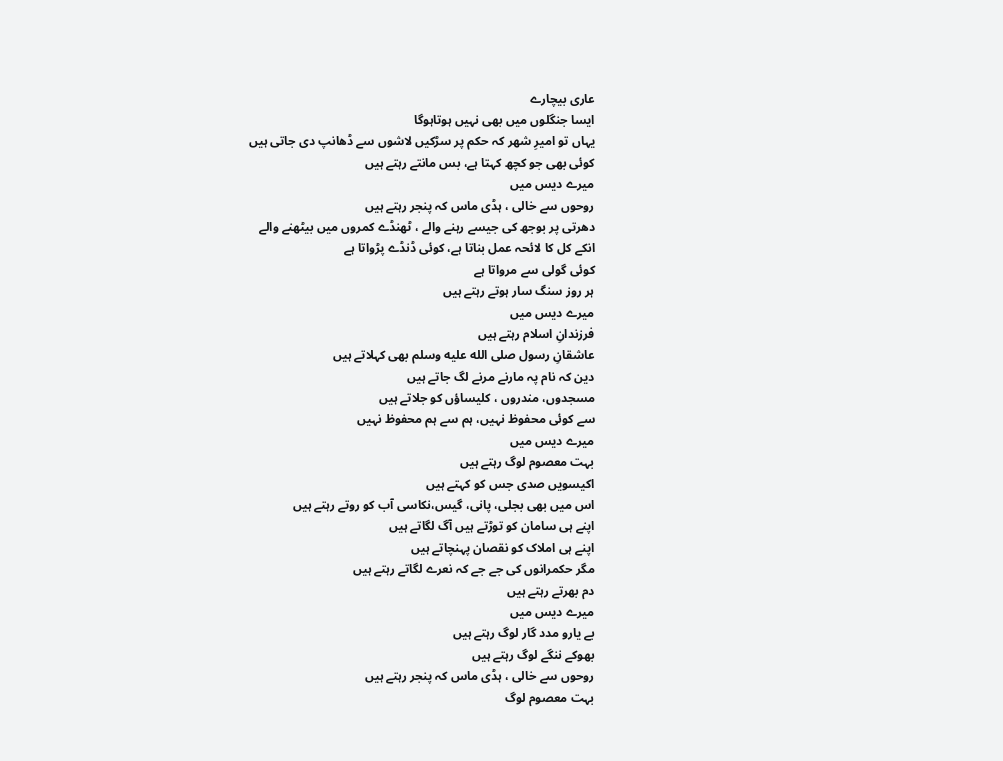عاری بیچارے
ایسا جنگلوں میں بھی نہیں ہوتاہوگا
یہاں تو امیرِ شھر کہ حکم پر سڑکیں لاشوں سے ڈھانپ دی جاتی ہیں
کوئی بھی جو کچھ کہتا ہے، بس مانتے رہتے ہیں
میرے دیس میں
روحوں سے خالی ، ہڈی ماس کہ پنجر رہتے ہیں
دھرتی پر بوجھ کی جیسے رہنے والے ، ٹھنڈے کمروں میں بیٹھنے والے
انکے کل کا لائحہ عمل بناتا ہے، کوئی ڈنڈے پڑواتا ہے
کوئی گولی سے مرواتا ہے
ہر روز سنگ سار ہوتے رہتے ہیں
میرے دیس میں
فرزندانِ اسلام رہتے ہیں
عاشقانِ رسول صلى الله عليه وسلم بھی کہلاتے ہیں
دین کہ نام پہ مارنے مرنے لگ جاتے ہیں
مسجدوں، مندروں ، کلیساؤں کو جلاتے ہیں
سے کوئی محفوظ نہیں، ہم سے ہم محفوظ نہیں
میرے دیس میں
بہت معصوم لوگ رہتے ہیں
اکیسویں صدی جس کو کہتے ہیں
اس میں بھی بجلی، پانی، گیس،نکاسی آب کو روتے رہتے ہیں
اپنے ہی سامان کو توڑتے ہیں آگ لگاتے ہیں
اپنے ہی املاک کو نقصان پہنچاتے ہیں
مگر حکمرانوں کی جے جے کہ نعرے لگاتے رہتے ہیں
دم بھرتے رہتے ہیں
میرے دیس میں
بے یارو مدد گار لوگ رہتے ہیں
بھوکے ننگے لوگ رہتے ہیں
روحوں سے خالی ، ہڈی ماس کہ پنجر رہتے ہیں
بہت معصوم لوگ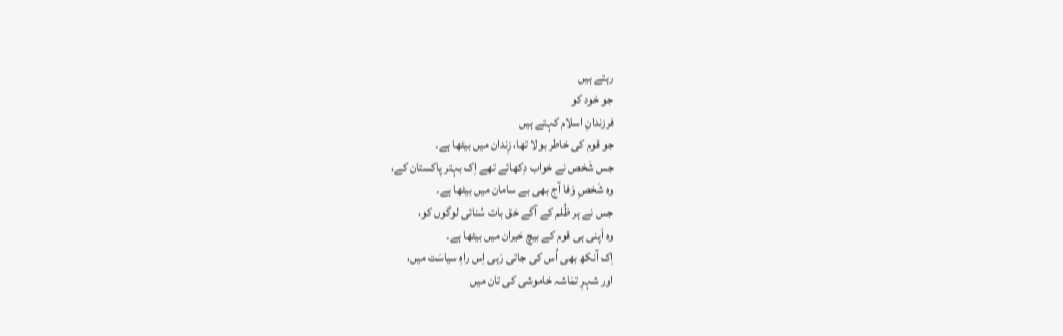رہتے ہیں
جو خود کو
فرزندانِ اسلام کہتے ہیں
جو قوم کی خاطر بولا تھا، زِندان میں بیٹھا ہے۔
جس شَخص نے خواب دِکھائے تھے اِک بہتر پاکستان کے،
وہ شَخصِ وَفا آج بھی بے سامان میں بیٹھا ہے۔
جس نے ہر ظُلم کے آگے حَق بات سُنائی لوگوں کو،
وہ اَپنی ہی قوم کے بیچ حَیران میں بیٹھا ہے۔
اِک آنکھ بھی اُس کی جاتی رَہی اِس راہِ سیاسَت میں،
اور شہرِ تمَاشہ خاموشی کی تان میں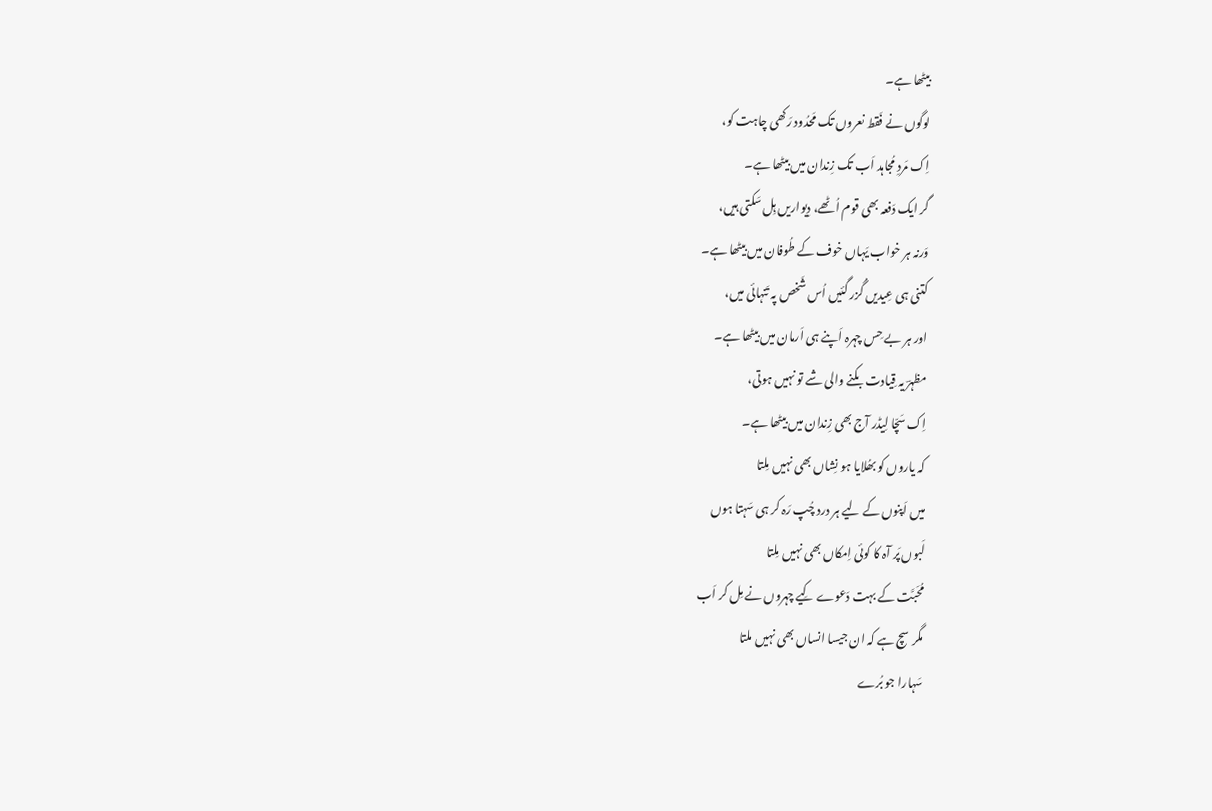بیٹھا ہے۔
لوگوں نے فَقط نعروں تک مَحدُود رَکھی چاہت کو،
اِک مَردِ مُجاہد اَب تک زِندان میں بیٹھا ہے۔
گر ایک دَفعہ بھی قوم اُٹھے، دِیواریں ہِل سَکتی ہیں،
وَرنہ ہر خواب یَہاں خوف کے طُوفان میں بیٹھا ہے۔
کتنی ہی عِیدیں گُزر گئیں اُس شَخص پہ تَنہائی میں،
اور ہر بے حِس چہرہ اَپنے ہی اَرمان میں بیٹھا ہے۔
مظہرؔ یہ قِیادت بکنے والی شے تو نہیں ہوتی،
اِک سَچّا لِیڈر آج بھی زِندان میں بیٹھا ہے۔
کہ یاروں کو بھُلایا ہو نِشاں بھی نہیں مِلتا
میں اَپنوں کے لیے ہر درد چُپ رَہ کر ہی سَہتا ہوں
لَبوں پَر آہ کا کوئی اِمکاں بھی نہیں مِلتا
مُحَبَّت کے بہت دَعوے کِیے چہروں نے مِل کر اَب
مگر سچ ہے کہ ان جیسا انساں بھی نہیں ملتا
سَہارا جو بُرے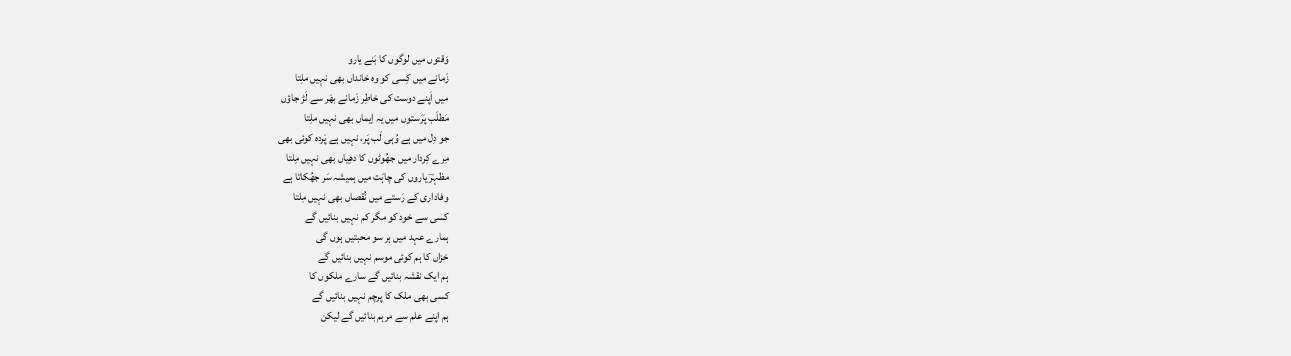وَقتوں میں لوگوں کا بَنے یارو
زَمانے میں کِسی کو وہ خانداں بھی نہیں ملِتا
میں اَپنے دوست کی خاطِر زَمانے بھَر سے لَڑ جاؤں
مَطلَب پَرَستوں میں یہ اِیماں بھی نہیں ملِتا
جو دِل میں ہے وُہی لَب پَر، نہیں ہے پَردہ کوئی بھی
مِرے کِردار میں جھُوٹوں کا دھِیاں بھی نہیں مِلتا
مظہرؔ یاروں کی چاہَت میں ہمیشہ سَر جھُکاتا ہے
وفاداری کے رَستے میں نُقصاں بھی نہیں مِلتا
کسی سے خود کو مگر کم نہیں بنائیں گے
ہمارے عہد میں ہر سو محبتیں ہوں گی
خزاں کا ہم کوئی موسم نہیں بنائیں گے
ہم ایک نقشہ بنائیں گے سارے ملکوں کا
کسی بھی ملک کا پرچم نہیں بنائیں گے
ہم اپنے علم سے مرہم بنائیں گے لیکن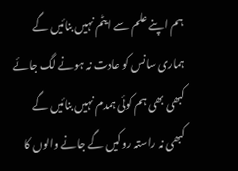ہم اپنے علم سے ایٹم نہیں بنائیں گے
ہماری سانس کو عادت نہ ہونے لگ جائے
کبھی بھی ہم کوئی ہمدم نہیں بنائیں گے
کبھی نہ راستہ روکیں گے جانے والوں کا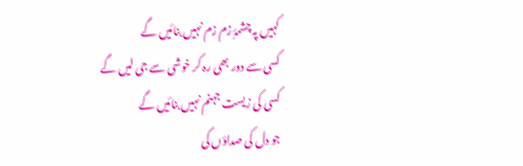کہیں پہ چشمۂِ زم زم نہیں بنائیں گے
کسی سے دور بھی رہ کر خوشی سے جی لیں گے
کسی کی زیست جہنم نہیں بنائیں گے
جو دل کی صداؤں کی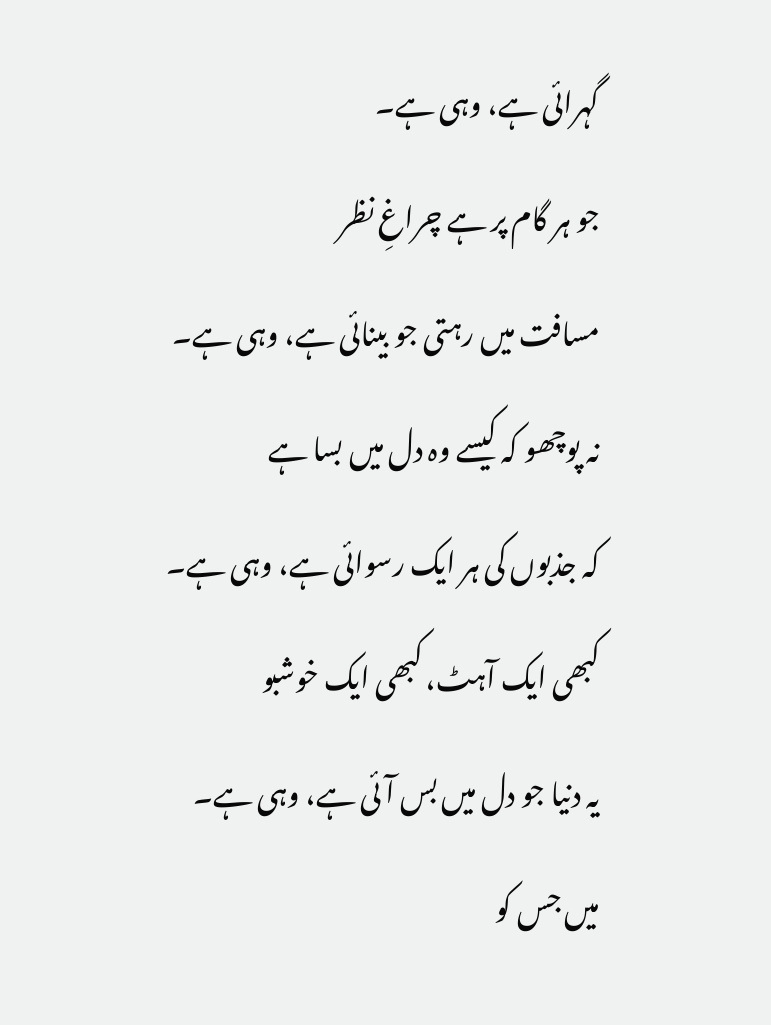گہرائی ہے، وہی ہے۔
جو ہر گام پر ہے چراغِ نظر
مسافت میں رہتی جو بینائی ہے، وہی ہے۔
نہ پوچھو کہ کیسے وہ دل میں بسا ہے
کہ جذبوں کی ہر ایک رسوائی ہے، وہی ہے۔
کبھی ایک آہٹ، کبھی ایک خوشبو
یہ دنیا جو دل میں بس آئی ہے، وہی ہے۔
میں جس کو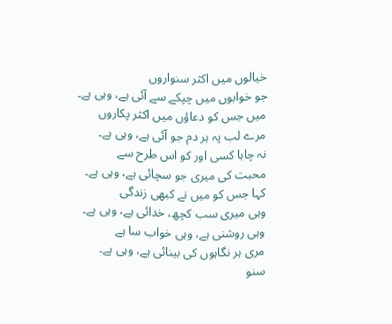خیالوں میں اکثر سنواروں
جو خوابوں میں چپکے سے آئی ہے، وہی ہے۔
میں جس کو دعاؤں میں اکثر پکاروں
مرے لب پہ ہر دم جو آئی ہے، وہی ہے۔
نہ چاہا کسی اور کو اس طرح سے
محبت کی میری جو سچائی ہے، وہی ہے۔
کہا جس کو میں نے کبھی زندگی
وہی میری سب کچھ، خدائی ہے، وہی ہے۔
وہی روشنی ہے، وہی خواب سا ہے
مری ہر نگاہوں کی بینائی ہے، وہی ہے۔
سنو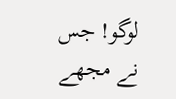لوگو! جس نے مجھے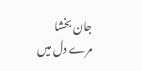جان بخشا
مرے دل میں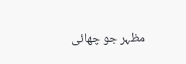مظہر جو چھائی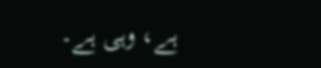ہے، وہی ہے۔